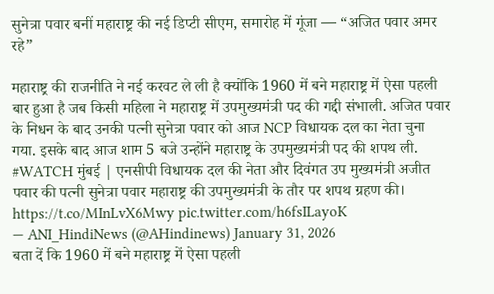सुनेत्रा पवार बनीं महाराष्ट्र की नई डिप्टी सीएम, समारोह में गूंजा — “अजित पवार अमर रहे”

महाराष्ट्र की राजनीति ने नई करवट ले ली है क्योंकि 1960 में बने महाराष्ट्र में ऐसा पहली बार हुआ है जब किसी महिला ने महाराष्ट्र में उपमुख्यमंत्री पद की गद्दी संभाली. अजित पवार के निधन के बाद उनकी पत्नी सुनेत्रा पवार को आज NCP विधायक दल का नेता चुना गया. इसके बाद आज शाम 5 बजे उन्होंने महाराष्ट्र के उपमुख्यमंत्री पद की शपथ ली.
#WATCH मुंबई | एनसीपी विधायक दल की नेता और दिवंगत उप मुख्यमंत्री अजीत पवार की पत्नी सुनेत्रा पवार महाराष्ट्र की उपमुख्यमंत्री के तौर पर शपथ ग्रहण की। https://t.co/MInLvX6Mwy pic.twitter.com/h6fsILayoK
— ANI_HindiNews (@AHindinews) January 31, 2026
बता दें कि 1960 में बने महाराष्ट्र में ऐसा पहली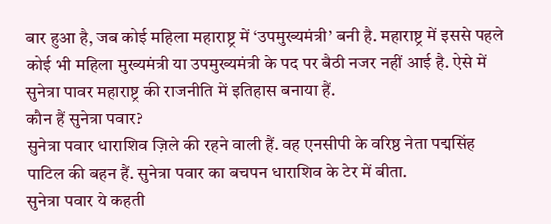बार हुआ है, जब कोई महिला महाराष्ट्र में ‘उपमुख्यमंत्री’ बनी है. महाराष्ट्र में इससे पहले कोई भी महिला मुख्यमंत्री या उपमुख्यमंत्री के पद पर बैठी नजर नहीं आई है. ऐसे में सुनेत्रा पावर महाराष्ट्र की राजनीति में इतिहास बनाया हैं.
कौन हैं सुनेत्रा पवार?
सुनेत्रा पवार धाराशिव ज़िले की रहने वाली हैं. वह एनसीपी के वरिष्ठ नेता पद्मसिंह पाटिल की बहन हैं. सुनेत्रा पवार का बचपन धाराशिव के टेर में बीता.
सुनेत्रा पवार ये कहती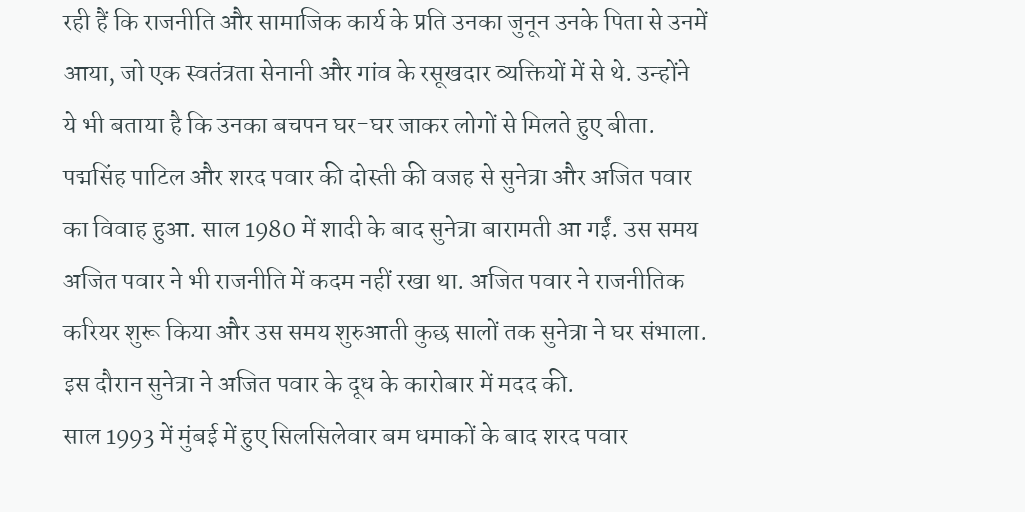रही हैं कि राजनीति और सामाजिक कार्य के प्रति उनका जुनून उनके पिता से उनमें आया, जो एक स्वतंत्रता सेनानी और गांव के रसूखदार व्यक्तियों में से थे. उन्होंने ये भी बताया है कि उनका बचपन घर-घर जाकर लोगों से मिलते हुए बीता.
पद्मसिंह पाटिल और शरद पवार की दोस्ती की वजह से सुनेत्रा और अजित पवार का विवाह हुआ. साल 1980 में शादी के बाद सुनेत्रा बारामती आ गईं. उस समय अजित पवार ने भी राजनीति में कदम नहीं रखा था. अजित पवार ने राजनीतिक करियर शुरू किया और उस समय शुरुआती कुछ सालों तक सुनेत्रा ने घर संभाला. इस दौरान सुनेत्रा ने अजित पवार के दूध के कारोबार में मदद की.
साल 1993 में मुंबई में हुए सिलसिलेवार बम धमाकों के बाद शरद पवार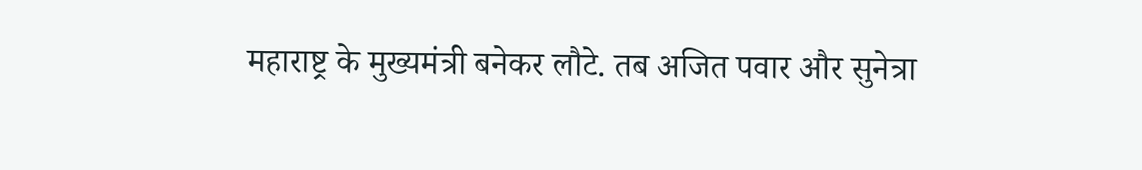महाराष्ट्र के मुख्यमंत्री बनेकर लौटे. तब अजित पवार और सुनेत्रा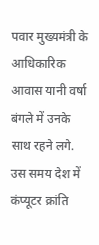पवार मुख्यमंत्री के आधिकारिक आवास यानी वर्षा बंगले में उनके साथ रहने लगे. उस समय देश में कंप्यूटर क्रांति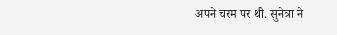अपने चरम पर थी. सुनेत्रा ने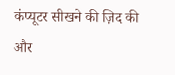कंप्यूटर सीखने की ज़िद की और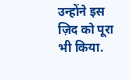उन्होंने इस ज़िद को पूरा भी किया.